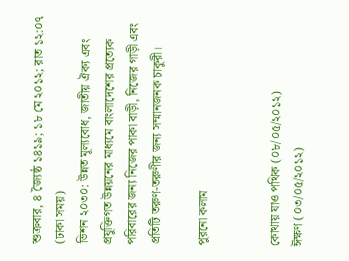শুক্রবার, ৪ জ্যৈষ্ঠ ১৪১৯; ১৮ মে ২০১২; রাত ১২:০৭ (ঢাকা সময়)
ভিশন ২০৩০: উন্নত মূল্যবোধ, জাতীয় ঐক্য এবং প্রযুক্তিগত উন্নয়নের মাধ্যমে বাংলাদেশের প্রত্যেক পরিবারের জন্য নিজের পাকা বাড়ী, নিজের গাড়ী এবং প্রতিটি তরুণ-তরুণীর জন্য সম্মানজনক চাকুরী।

পুরনো কলাম


কোথায় যাও পথিক (০৮/০৫/২০১২)
ঈক্ষণ (০৩/০৫/২০১২)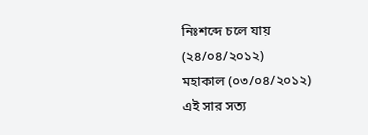নিঃশব্দে চলে যায় (২৪/০৪/২০১২)
মহাকাল (০৩/০৪/২০১২)
এই সার সত্য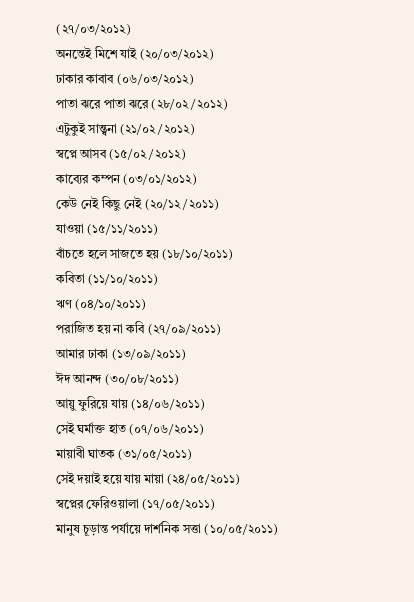(২৭/০৩/২০১২)
অনন্তেই মিশে যাই (২০/০৩/২০১২)
ঢাকার কাবাব (০৬/০৩/২০১২)
পাতা ঝরে পাতা ঝরে (২৮/০২/২০১২)
এটুকুই সান্ত্বনা (২১/০২/২০১২)
স্বপ্নে আসব (১৫/০২/২০১২)
কাব্যের কম্পন (০৩/০১/২০১২)
কেউ নেই কিছু নেই (২০/১২/২০১১)
যাওয়া (১৫/১১/২০১১)
বাঁচতে হলে সাজতে হয় (১৮/১০/২০১১)
কবিতা (১১/১০/২০১১)
ঋণ (০৪/১০/২০১১)
পরাজিত হয় না কবি (২৭/০৯/২০১১)
আমার ঢাকা (১৩/০৯/২০১১)
ঈদ আনন্দ (৩০/০৮/২০১১)
আয়ু ফুরিয়ে যায় (১৪/০৬/২০১১)
সেই ঘর্মাক্ত হাত (০৭/০৬/২০১১)
মায়াবী ঘাতক (৩১/০৫/২০১১)
সেই দয়াই হয়ে যায় মায়া (২৪/০৫/২০১১)
স্বপ্নের ফেরিওয়ালা (১৭/০৫/২০১১)
মানুষ চূড়ান্ত পর্যায়ে দার্শনিক সত্তা (১০/০৫/২০১১)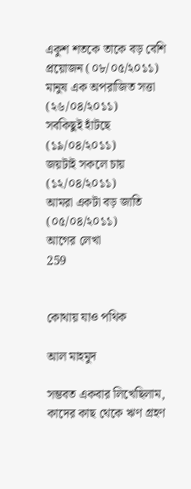একুশ শতকে তাকে বড় বেশি প্রয়োজন (০৮/০৫/২০১১)
মানুষ এক অপরাজিত সত্তা (২৬/০৪/২০১১)
সবকিছুই হাঁটছে (১৯/০৪/২০১১)
জয়টাই সকলে চায় (১২/০৪/২০১১)
আমরা একটা বড় জাতি (০৫/০৪/২০১১)
আগের লেখা
259


কোথায় যাও পথিক

আল মাহমুদ

সম্ভবত একবার লিখেছিলাম, কাদের কাছ থেকে ঋণ গ্রহণ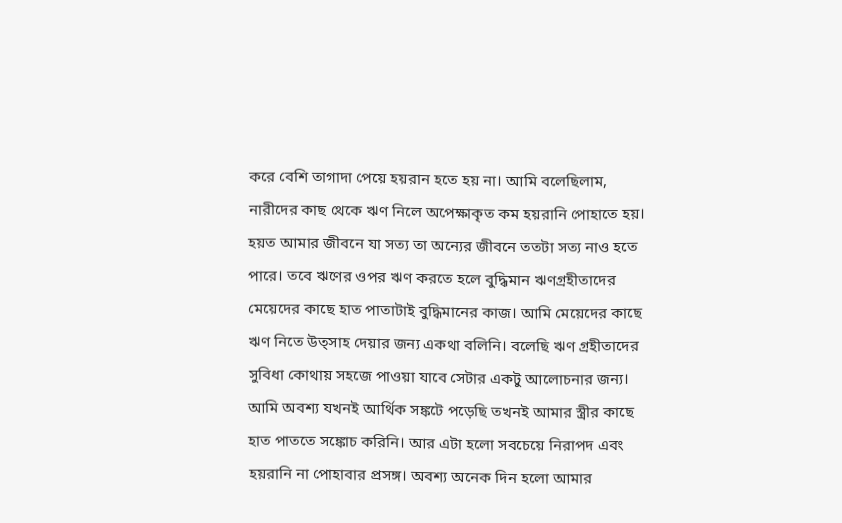করে বেশি তাগাদা পেয়ে হয়রান হতে হয় না। আমি বলেছিলাম, নারীদের কাছ থেকে ঋণ নিলে অপেক্ষাকৃত কম হয়রানি পোহাতে হয়। হয়ত আমার জীবনে যা সত্য তা অন্যের জীবনে ততটা সত্য নাও হতে পারে। তবে ঋণের ওপর ঋণ করতে হলে বুদ্ধিমান ঋণগ্রহীতাদের মেয়েদের কাছে হাত পাতাটাই বুদ্ধিমানের কাজ। আমি মেয়েদের কাছে ঋণ নিতে উত্সাহ দেয়ার জন্য একথা বলিনি। বলেছি ঋণ গ্রহীতাদের সুবিধা কোথায় সহজে পাওয়া যাবে সেটার একটু আলোচনার জন্য। আমি অবশ্য যখনই আর্থিক সঙ্কটে পড়েছি তখনই আমার স্ত্রীর কাছে হাত পাততে সঙ্কোচ করিনি। আর এটা হলো সবচেয়ে নিরাপদ এবং হয়রানি না পোহাবার প্রসঙ্গ। অবশ্য অনেক দিন হলো আমার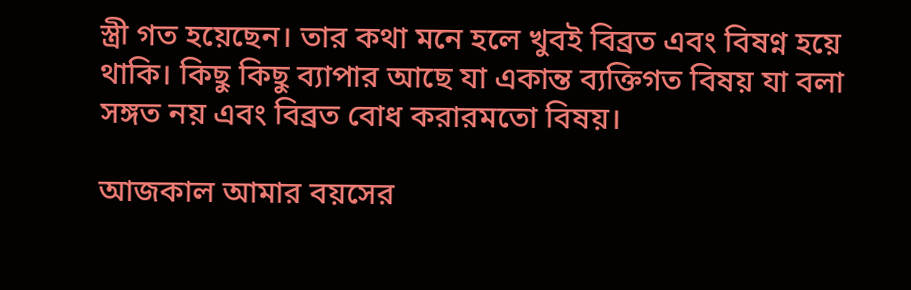স্ত্রী গত হয়েছেন। তার কথা মনে হলে খুবই বিব্রত এবং বিষণ্ন হয়ে থাকি। কিছু কিছু ব্যাপার আছে যা একান্ত ব্যক্তিগত বিষয় যা বলা সঙ্গত নয় এবং বিব্রত বোধ করারমতো বিষয়।

আজকাল আমার বয়সের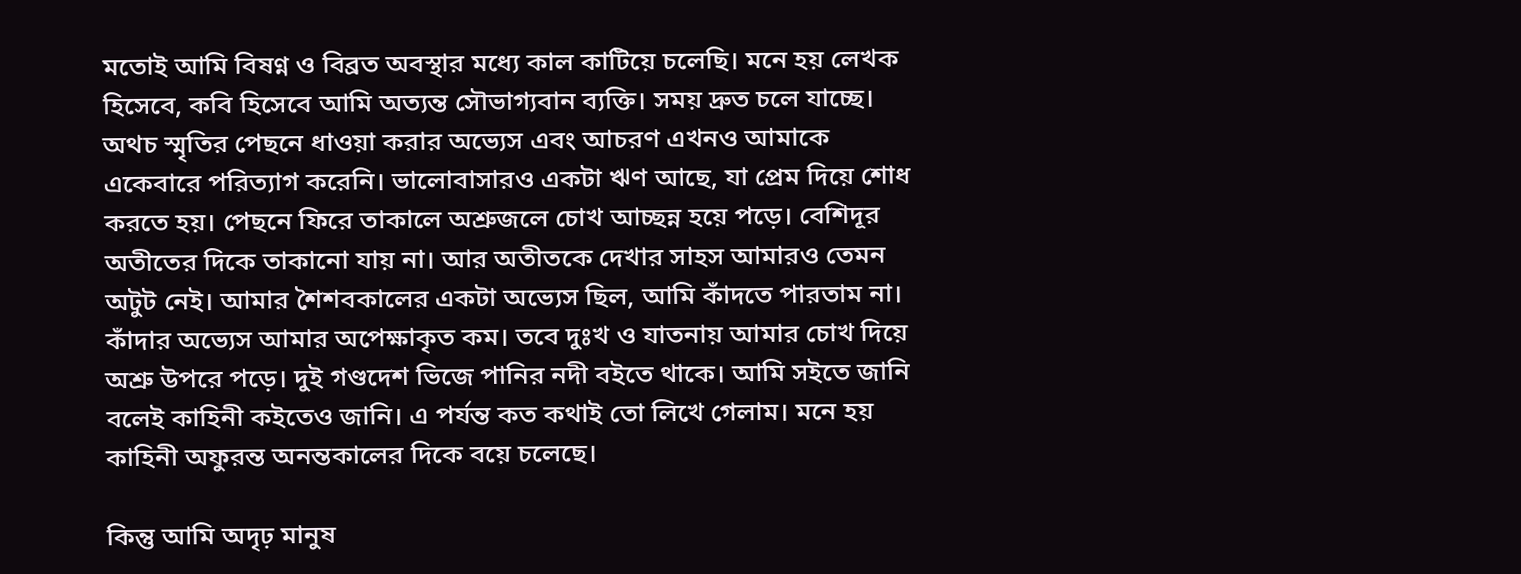মতোই আমি বিষণ্ন ও বিব্রত অবস্থার মধ্যে কাল কাটিয়ে চলেছি। মনে হয় লেখক হিসেবে, কবি হিসেবে আমি অত্যন্ত সৌভাগ্যবান ব্যক্তি। সময় দ্রুত চলে যাচ্ছে। অথচ স্মৃতির পেছনে ধাওয়া করার অভ্যেস এবং আচরণ এখনও আমাকে একেবারে পরিত্যাগ করেনি। ভালোবাসারও একটা ঋণ আছে, যা প্রেম দিয়ে শোধ করতে হয়। পেছনে ফিরে তাকালে অশ্রুজলে চোখ আচ্ছন্ন হয়ে পড়ে। বেশিদূর অতীতের দিকে তাকানো যায় না। আর অতীতকে দেখার সাহস আমারও তেমন অটুট নেই। আমার শৈশবকালের একটা অভ্যেস ছিল, আমি কাঁদতে পারতাম না। কাঁদার অভ্যেস আমার অপেক্ষাকৃত কম। তবে দুঃখ ও যাতনায় আমার চোখ দিয়ে অশ্রু উপরে পড়ে। দুই গণ্ডদেশ ভিজে পানির নদী বইতে থাকে। আমি সইতে জানি বলেই কাহিনী কইতেও জানি। এ পর্যন্ত কত কথাই তো লিখে গেলাম। মনে হয় কাহিনী অফুরন্ত অনন্তকালের দিকে বয়ে চলেছে।

কিন্তু আমি অদৃঢ় মানুষ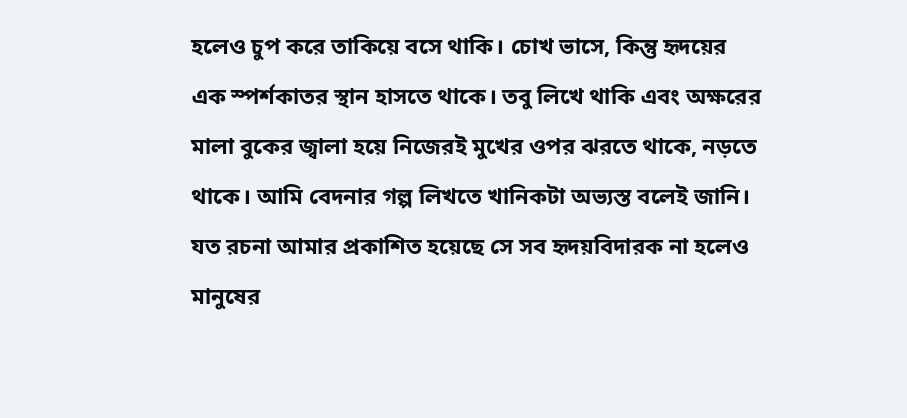হলেও চুপ করে তাকিয়ে বসে থাকি। চোখ ভাসে, কিন্তু হৃদয়ের এক স্পর্শকাতর স্থান হাসতে থাকে। তবু লিখে থাকি এবং অক্ষরের মালা বুকের জ্বালা হয়ে নিজেরই মুখের ওপর ঝরতে থাকে, নড়তে থাকে। আমি বেদনার গল্প লিখতে খানিকটা অভ্যস্ত বলেই জানি। যত রচনা আমার প্রকাশিত হয়েছে সে সব হৃদয়বিদারক না হলেও মানুষের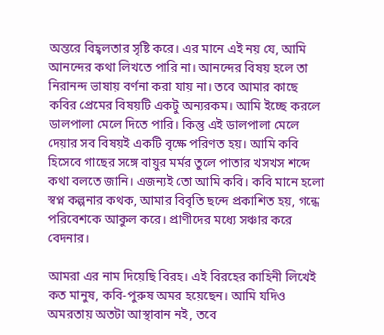অন্তরে বিহ্বলতার সৃষ্টি করে। এর মানে এই নয় যে, আমি আনন্দের কথা লিখতে পারি না। আনন্দের বিষয় হলে তা নিরানন্দ ভাষায় বর্ণনা করা যায় না। তবে আমার কাছে কবির প্রেমের বিষয়টি একটু অন্যরকম। আমি ইচ্ছে করলে ডালপালা মেলে দিতে পারি। কিন্তু এই ডালপালা মেলে দেয়ার সব বিষয়ই একটি বৃক্ষে পরিণত হয়। আমি কবি হিসেবে গাছের সঙ্গে বায়ুর মর্মর তুলে পাতার খসখস শব্দে কথা বলতে জানি। এজন্যই তো আমি কবি। কবি মানে হলো স্বপ্ন কল্পনার কথক, আমার বিবৃতি ছন্দে প্রকাশিত হয়, গন্ধে পরিবেশকে আকুল করে। প্রাণীদের মধ্যে সঞ্চার করে বেদনার।

আমরা এর নাম দিয়েছি বিরহ। এই বিরহের কাহিনী লিখেই কত মানুষ, কবি-পুরুষ অমর হয়েছেন। আমি যদিও অমরতায় অতটা আস্থাবান নই, তবে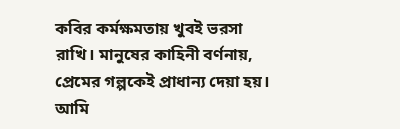কবির কর্মক্ষমতায় খুবই ভরসা রাখি। মানুষের কাহিনী বর্ণনায়, প্রেমের গল্পকেই প্রাধান্য দেয়া হয়। আমি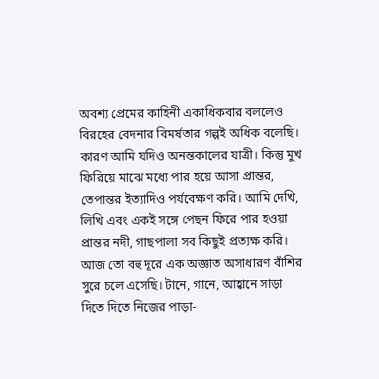অবশ্য প্রেমের কাহিনী একাধিকবার বললেও বিরহের বেদনার বিমর্ষতার গল্পই অধিক বলেছি। কারণ আমি যদিও অনন্তকালের যাত্রী। কিন্তু মুখ ফিরিয়ে মাঝে মধ্যে পার হয়ে আসা প্রান্তর, তেপান্তর ইত্যাদিও পর্যবেক্ষণ করি। আমি দেখি, লিখি এবং একই সঙ্গে পেছন ফিরে পার হওয়া প্রান্তর নদী, গাছপালা সব কিছুই প্রত্যক্ষ করি। আজ তো বহু দূরে এক অজ্ঞাত অসাধারণ বাঁশির সুরে চলে এসেছি। টানে, গানে, আহ্বানে সাড়া দিতে দিতে নিজের পাড়া-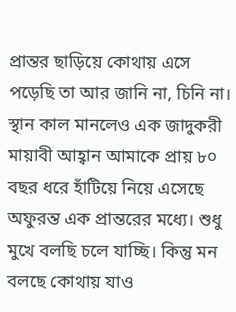প্রান্তর ছাড়িয়ে কোথায় এসে পড়েছি তা আর জানি না, চিনি না। স্থান কাল মানলেও এক জাদুকরী মায়াবী আহ্বান আমাকে প্রায় ৮০ বছর ধরে হাঁটিয়ে নিয়ে এসেছে অফুরন্ত এক প্রান্তরের মধ্যে। শুধু মুখে বলছি চলে যাচ্ছি। কিন্তু মন বলছে কোথায় যাও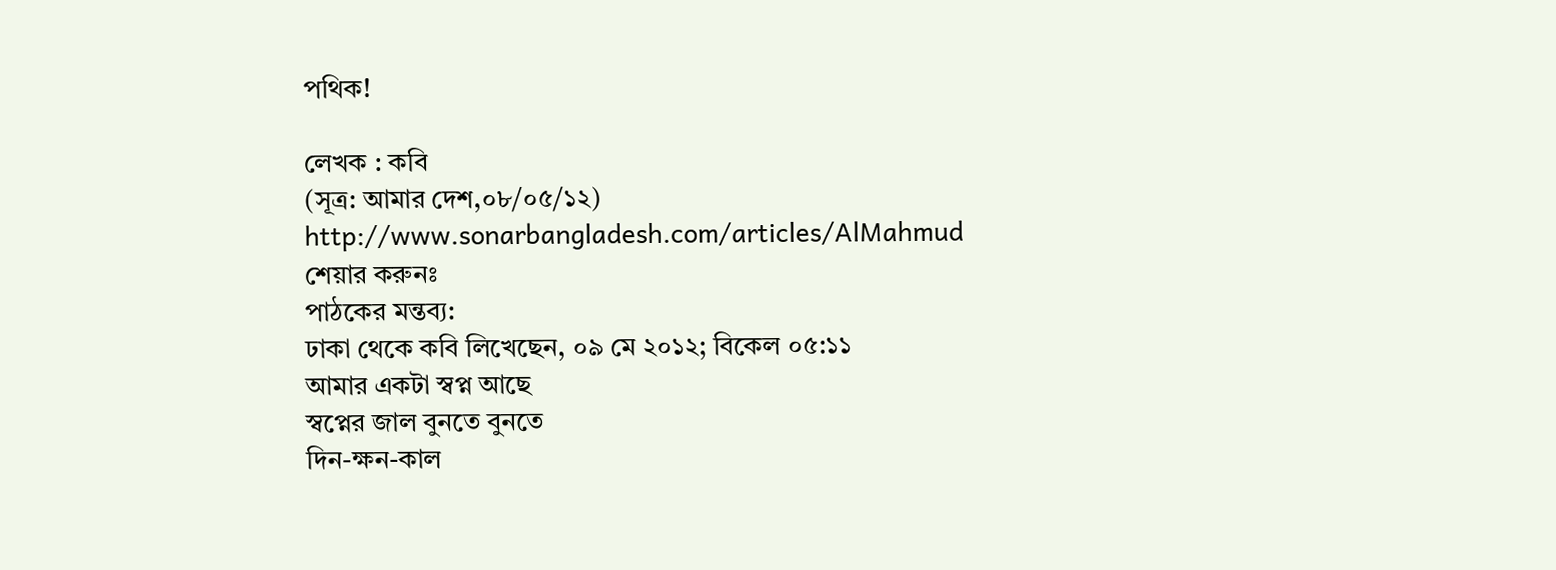পথিক!

লেখক : কবি
(সূত্র: আমার দেশ,০৮/০৫/১২)
http://www.sonarbangladesh.com/articles/AlMahmud
শেয়ার করুনঃ
পাঠকের মন্তব্য:
ঢাকা থেকে কবি লিখেছেন, ০৯ মে ২০১২; বিকেল ০৫:১১
আমার একটা স্বপ্ন আছে
স্বপ্নের জাল বুনতে বুনতে
দিন-ক্ষন-কাল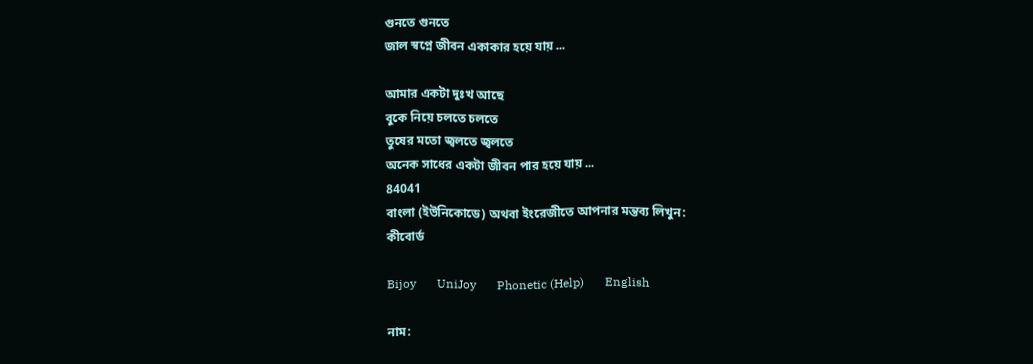গুনতে গুনতে
জাল স্বপ্নে জীবন একাকার হয়ে যায় ...

আমার একটা দুঃখ আছে
বুকে নিয়ে চলতে চলতে
তুষের মতো জ্বলতে জ্বলতে
অনেক সাধের একটা জীবন পার হয়ে যায় ...
84041
বাংলা (ইউনিকোডে) অথবা ইংরেজীতে আপনার মন্তব্য লিখুন:
কীবোর্ড

Bijoy       UniJoy       Phonetic (Help)       English

নাম: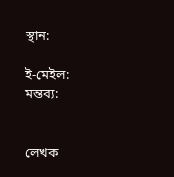স্থান:

ই-মেইল:
মন্তব্য:


লেখক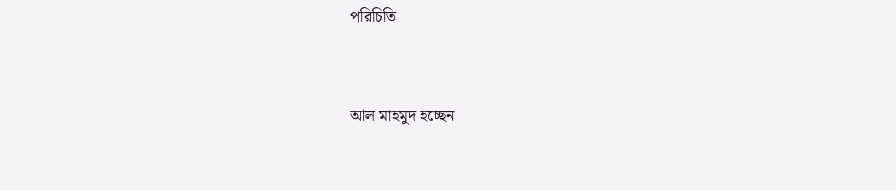পরিচিতি


আল মাহমুদ হচ্ছেন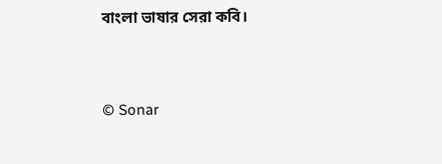বাংলা ভাষার সেরা কবি।




© Sonar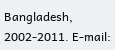Bangladesh, 2002-2011. E-mail: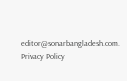editor@sonarbangladesh.com. Privacy Policy